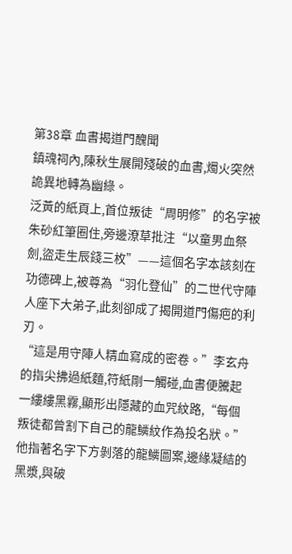第38章 血書揭道門醜聞
鎮魂祠內,陳秋生展開殘破的血書,燭火突然詭異地轉為幽綠。
泛黃的紙頁上,首位叛徒“周明修”的名字被朱砂紅筆圈住,旁邊潦草批注“以童男血祭劍,盜走生辰錢三枚”——這個名字本該刻在功德碑上,被尊為“羽化登仙”的二世代守陣人座下大弟子,此刻卻成了揭開道門傷疤的利刃。
“這是用守陣人精血寫成的密卷。”李玄舟的指尖拂過紙麵,符紙剛一觸碰,血書便騰起一縷縷黑霧,顯形出隱藏的血咒紋路,“每個叛徒都曾割下自己的龍鱗紋作為投名狀。”
他指著名字下方剝落的龍鱗圖案,邊緣凝結的黑漿,與破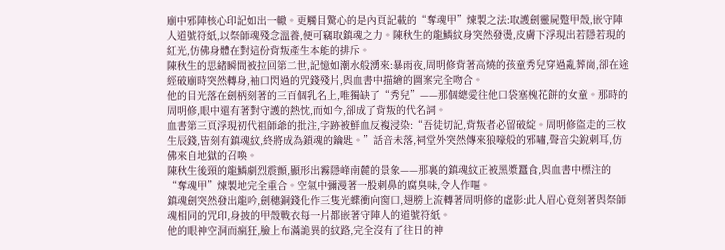廟中邪陣核心印記如出一轍。更觸目驚心的是內頁記載的“奪魂甲”煉製之法:取護劍靈屍蹩甲殼,嵌守陣人道號符紙,以祭師魂殘念溫養,便可竊取鎮魂之力。陳秋生的龍鱗紋身突然發燙,皮膚下浮現出若隱若現的紅光,仿佛身體在對這份背叛產生本能的排斥。
陳秋生的思緒瞬間被拉回第二世,記憶如潮水般湧來:暴雨夜,周明修背著高燒的孩童秀兒穿過亂葬崗,卻在途經破廟時突然轉身,袖口閃過的咒錢殘片,與血書中描繪的圖案完全吻合。
他的目光落在劍柄刻著的三百個乳名上,唯獨缺了“秀兒”——那個總愛往他口袋塞槐花餅的女童。那時的周明修,眼中還有著對守護的熱忱,而如今,卻成了背叛的代名詞。
血書第三頁浮現初代祖師爺的批注,字跡被鮮血反複浸染:“吾徒切記,背叛者必留破綻。周明修盜走的三枚生辰錢,皆刻有鎮魂紋,終將成為鎖魂的鑰匙。”話音未落,祠堂外突然傳來狼嚎般的邪嘯,聲音尖銳刺耳,仿佛來自地獄的召喚。
陳秋生後頸的龍鱗劇烈震顫,顯形出霧隱峰南麓的景象——那裏的鎮魂紋正被黑漿蠶食,與血書中標注的“奪魂甲”煉製地完全重合。空氣中彌漫著一股刺鼻的腐臭味,令人作嘔。
鎮魂劍突然發出龍吟,劍穗銅錢化作三隻光蝶衝向窗口,翅膀上流轉著周明修的虛影:此人眉心竟刻著與祭師魂相同的咒印,身披的甲殼戰衣每一片都嵌著守陣人的道號符紙。
他的眼神空洞而瘋狂,臉上布滿詭異的紋路,完全沒有了往日的神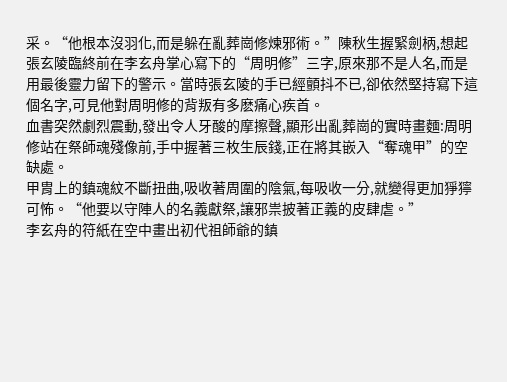采。“他根本沒羽化,而是躲在亂葬崗修煉邪術。”陳秋生握緊劍柄,想起張玄陵臨終前在李玄舟掌心寫下的“周明修”三字,原來那不是人名,而是用最後靈力留下的警示。當時張玄陵的手已經顫抖不已,卻依然堅持寫下這個名字,可見他對周明修的背叛有多麽痛心疾首。
血書突然劇烈震動,發出令人牙酸的摩擦聲,顯形出亂葬崗的實時畫麵:周明修站在祭師魂殘像前,手中握著三枚生辰錢,正在將其嵌入“奪魂甲”的空缺處。
甲胄上的鎮魂紋不斷扭曲,吸收著周圍的陰氣,每吸收一分,就變得更加猙獰可怖。“他要以守陣人的名義獻祭,讓邪祟披著正義的皮肆虐。”
李玄舟的符紙在空中畫出初代祖師爺的鎮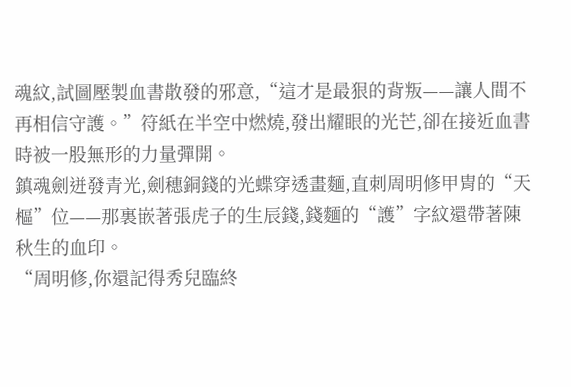魂紋,試圖壓製血書散發的邪意,“這才是最狠的背叛——讓人間不再相信守護。”符紙在半空中燃燒,發出耀眼的光芒,卻在接近血書時被一股無形的力量彈開。
鎮魂劍迸發青光,劍穗銅錢的光蝶穿透畫麵,直刺周明修甲胄的“天樞”位——那裏嵌著張虎子的生辰錢,錢麵的“護”字紋還帶著陳秋生的血印。
“周明修,你還記得秀兒臨終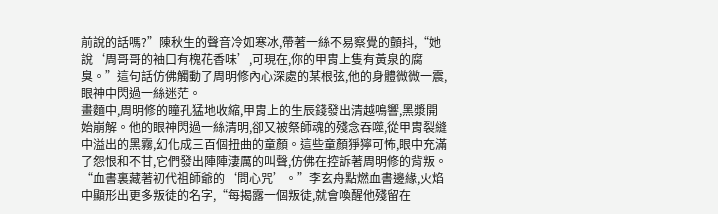前說的話嗎?”陳秋生的聲音冷如寒冰,帶著一絲不易察覺的顫抖,“她說‘周哥哥的袖口有槐花香味’,可現在,你的甲胄上隻有黃泉的腐臭。”這句話仿佛觸動了周明修內心深處的某根弦,他的身體微微一震,眼神中閃過一絲迷茫。
畫麵中,周明修的瞳孔猛地收縮,甲胄上的生辰錢發出清越鳴響,黑漿開始崩解。他的眼神閃過一絲清明,卻又被祭師魂的殘念吞噬,從甲胄裂縫中溢出的黑霧,幻化成三百個扭曲的童顏。這些童顏猙獰可怖,眼中充滿了怨恨和不甘,它們發出陣陣淒厲的叫聲,仿佛在控訴著周明修的背叛。
“血書裏藏著初代祖師爺的‘問心咒’。”李玄舟點燃血書邊緣,火焰中顯形出更多叛徒的名字,“每揭露一個叛徒,就會喚醒他殘留在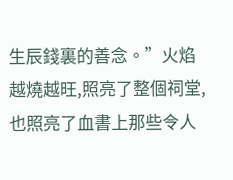生辰錢裏的善念。”火焰越燒越旺,照亮了整個祠堂,也照亮了血書上那些令人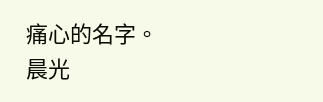痛心的名字。
晨光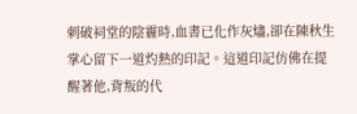刺破祠堂的陰霾時,血書已化作灰燼,卻在陳秋生掌心留下一道灼熱的印記。這道印記仿佛在提醒著他,背叛的代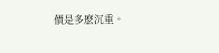價是多麽沉重。